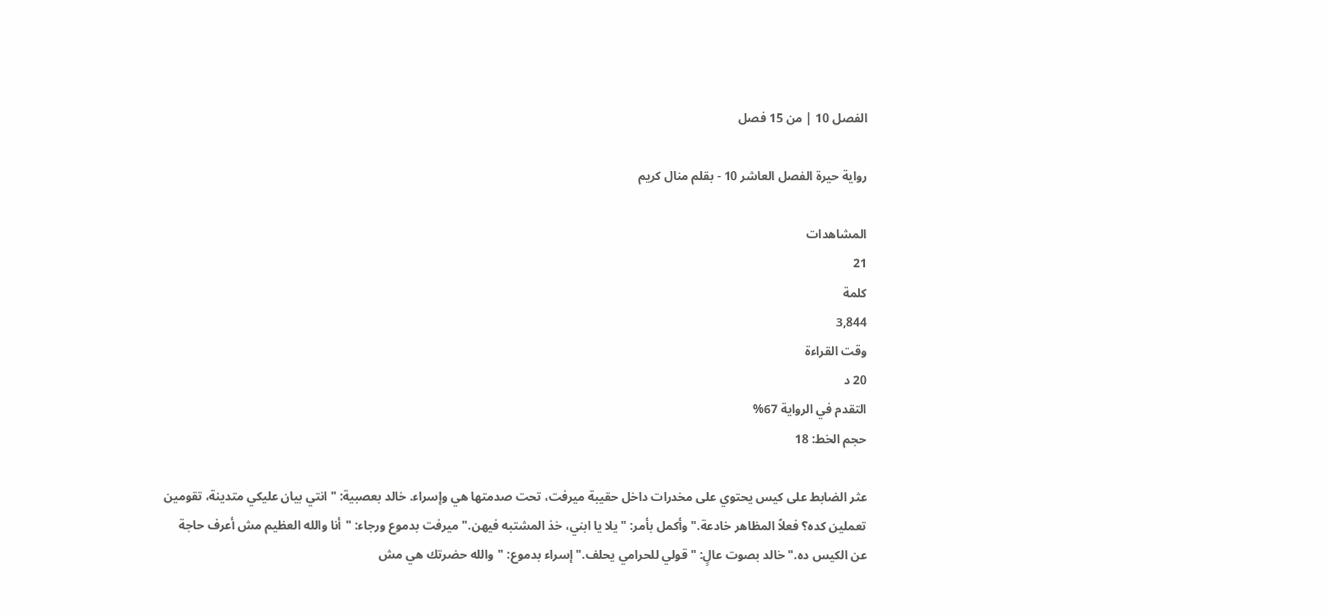الفصل 10 | من 15 فصل

رواية حيرة الفصل العاشر 10 - بقلم منال كريم

المشاهدات
21
كلمة
3,844
وقت القراءة
20 د
التقدم في الرواية 67%
حجم الخط: 18

عثر الضابط على كيس يحتوي على مخدرات داخل حقيبة ميرفت، تحت صدمتها هي وإسراء. خالد بعصبية: "انتي بيان عليكي متدينة، تقومين تعملين كده؟ فعلاً المظاهر خادعة." وأكمل بأمر: "يلا يا ابني، خذ المشتبه فيهن." ميرفت بدموع ورجاء: "أنا والله العظيم مش أعرف حاجة عن الكيس ده." خالد بصوت عالٍ: "قولي للحرامي يحلف." إسراء بدموع: "والله حضرتك هي مش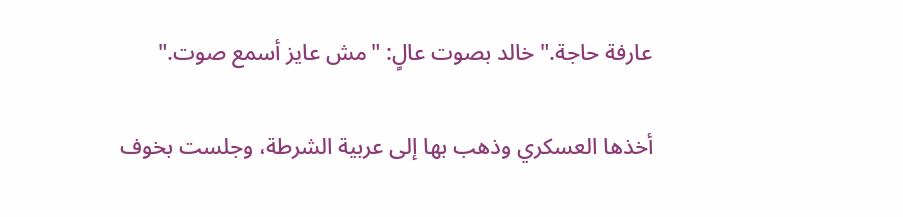عارفة حاجة." خالد بصوت عالٍ: "مش عايز أسمع صوت."

أخذها العسكري وذهب بها إلى عربية الشرطة، وجلست بخوف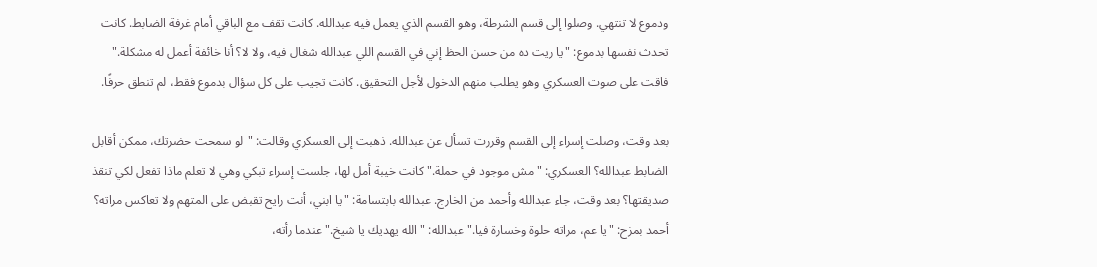ودموع لا تنتهي. وصلوا إلى قسم الشرطة، وهو القسم الذي يعمل فيه عبدالله. كانت تقف مع الباقي أمام غرفة الضابط. كانت تحدث نفسها بدموع: "يا ريت ده من حسن الحظ إني في القسم اللي عبدالله شغال فيه، ولا لا؟ أنا خائفة أعمل له مشكلة." فاقت على صوت العسكري وهو يطلب منهم الدخول لأجل التحقيق. كانت تجيب على كل سؤال بدموع فقط، لم تنطق حرفًا.

بعد وقت، وصلت إسراء إلى القسم وقررت تسأل عن عبدالله. ذهبت إلى العسكري وقالت: "لو سمحت حضرتك، ممكن أقابل الضابط عبدالله؟ العسكري: "مش موجود في حملة." كانت خيبة أمل لها، جلست إسراء تبكي وهي لا تعلم ماذا تفعل لكي تنقذ صديقتها؟ بعد وقت، جاء عبدالله وأحمد من الخارج. عبدالله بابتسامة: "يا ابني، أنت رايح تقبض على المتهم ولا تعاكس مراته؟ أحمد بمزح: "يا عم، مراته حلوة وخسارة فيا." عبدالله: "الله يهديك يا شيخ." عندما رأته،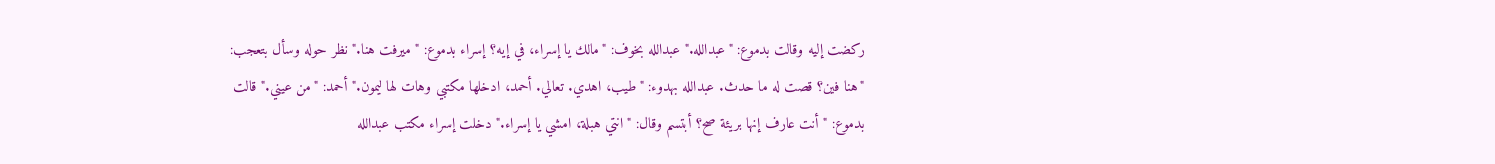ركضت إليه وقالت بدموع: "عبدالله." عبدالله بخوف: "مالك يا إسراء، في إيه؟ إسراء بدموع: "ميرفت هنا." نظر حوله وسأل بتعجب: "هنا فين؟ قصت له ما حدث. عبدالله بهدوء: "طيب، اهدي. تعالي. أحمد، ادخلها مكتبي وهات لها ليمون." أحمد: "من عيني." قالت بدموع: "أنت عارف إنها بريئة صح؟ أبتسم وقال: "انتي هبلة، امشي يا إسراء." دخلت إسراء مكتب عبدالله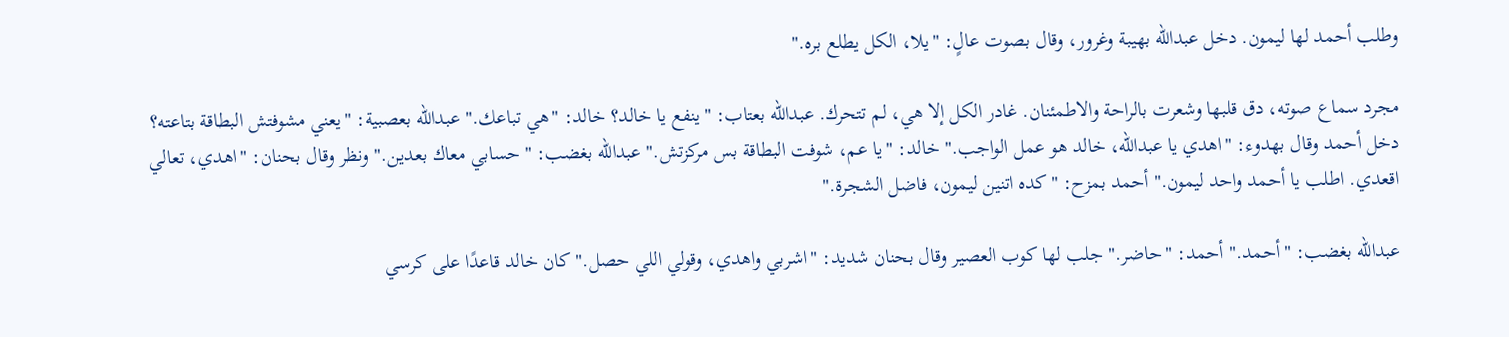وطلب أحمد لها ليمون. دخل عبدالله بهيبة وغرور، وقال بصوت عالٍ: "يلا، الكل يطلع بره."

مجرد سماع صوته، دق قلبها وشعرت بالراحة والاطمئنان. غادر الكل إلا هي، لم تتحرك. عبدالله بعتاب: "ينفع يا خالد؟ خالد: "هي تباعك." عبدالله بعصبية: "يعني مشوفتش البطاقة بتاعته؟ دخل أحمد وقال بهدوء: "اهدي يا عبدالله، خالد هو عمل الواجب." خالد: "يا عم، شوفت البطاقة بس مركزتش." عبدالله بغضب: "حسابي معاك بعدين." ونظر وقال بحنان: "اهدي، تعالي اقعدي. اطلب يا أحمد واحد ليمون." أحمد بمزح: "كده اتنين ليمون، فاضل الشجرة."

عبدالله بغضب: "أحمد." أحمد: "حاضر." جلب لها كوب العصير وقال بحنان شديد: "اشربي واهدي، وقولي اللي حصل." كان خالد قاعدًا على كرسي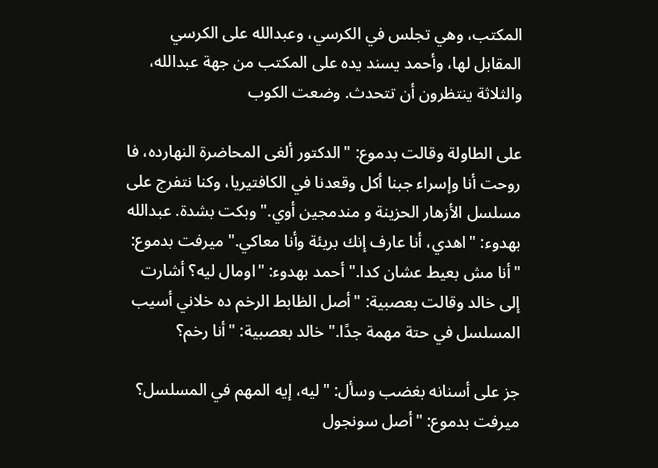المكتب، وهي تجلس في الكرسي، وعبدالله على الكرسي المقابل لها، وأحمد يسند يده على المكتب من جهة عبدالله، والثلاثة ينتظرون أن تتحدث. وضعت الكوب

على الطاولة وقالت بدموع: "الدكتور ألغى المحاضرة النهارده، فا روحت أنا وإسراء جبنا أكل وقعدنا في الكافتيريا، وكنا نتفرج على مسلسل الأزهار الحزينة و مندمجين أوي." وبكت بشدة. عبدالله بهدوء: "اهدي، أنا عارف إنك بريئة وأنا معاكي." ميرفت بدموع: "أنا مش بعيط عشان كدا." أحمد بهدوء: "اومال ليه؟ أشارت إلى خالد وقالت بعصبية: "أصل الظابط الرخم ده خلاني أسيب المسلسل في حتة مهمة جدًا." خالد بعصبية: "أنا رخم؟

جز على أسنانه بغضب وسأل: "ليه، إيه المهم في المسلسل؟ ميرفت بدموع: "أصل سونجول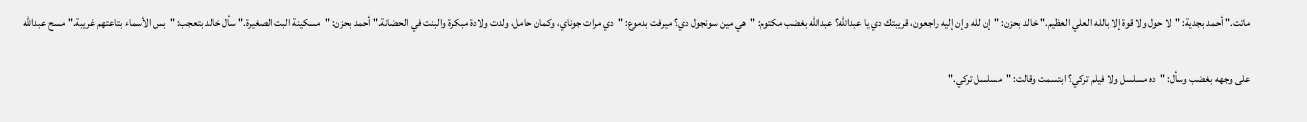ماتت." أحمد بجدية: "لا حول ولا قوة إلا بالله العلي العظيم." خالد بحزن: "إن لله وإن إليه راجعون، قريبتك دي يا عبدالله؟ عبدالله بغضب مكتوم: "هي مين سونجول دي؟ ميرفت بدموع: "دي مرات جوناي، وكمان حامل، ولدت ولادة مبكرة والبنت في الحضانة." أحمد بحزن: "مسكينة البت الصغيرة." سأل خالد بتعجب: "بس الأسماء بتاعتهم غريبة." مسح عبدالله

على وجهه بغضب وسأل: "ده مسلسل ولا فيلم تركي؟ ابتسمت وقالت: "مسلسل تركي."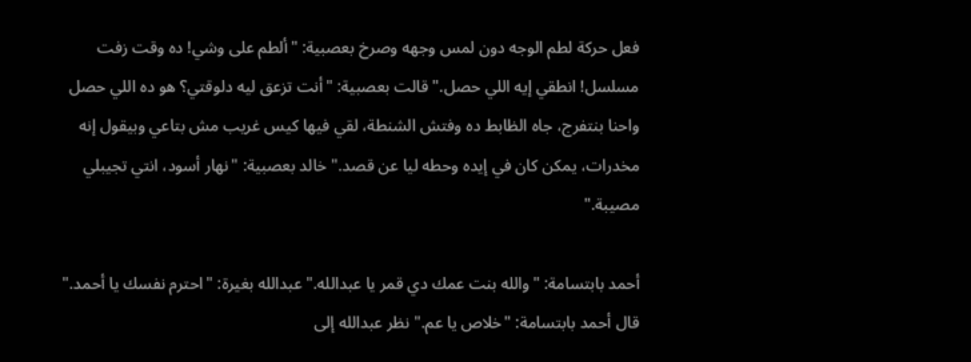فعل حركة لطم الوجه دون لمس وجهه وصرخ بعصبية: "ألطم على وشي! ده وقت زفت مسلسل! انطقي إيه اللي حصل." قالت بعصبية: "أنت تزعق ليه دلوقتي؟ هو ده اللي حصل واحنا بنتفرج، جاه الظابط ده وفتش الشنطة، لقي فيها كيس غريب مش بتاعي وبيقول إنه مخدرات، يمكن كان في إيده وحطه ليا عن قصد." خالد بعصبية: "نهار أسود، انتي تجيبلي مصيبة."

أحمد بابتسامة: "والله بنت عمك دي قمر يا عبدالله." عبدالله بغيرة: "احترم نفسك يا أحمد." قال أحمد بابتسامة: "خلاص يا عم." نظر عبدالله إلى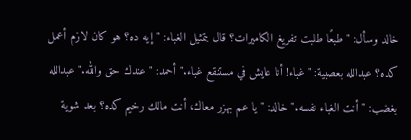خالد وسأل: "طبعًا طلبت تفريغ الكاميرات؟ قال بتمثيل الغباء: "إيه ده؟ هو كان لازم أعمل كده؟ عبدالله بعصبية: "غباء! أنا عايش في مستنقع غباء." أحمد: " عندك حق والله." عبدالله بغضب: "أنت الغباء نفسه." خالد: "يا عم بهزر معاك، أنت مالك رخيم كده؟ بعد شوية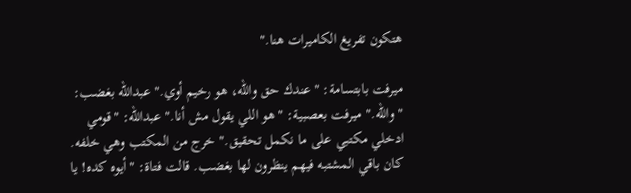هتكون تفريغ الكاميرات هنا."

ميرفت بابتسامة: "عندك حق والله، هو رخيم أوي." عبدالله بغضب: "والله." ميرفت بعصبية: "هو اللي يقول مش أنا." عبدالله: "قومي ادخلي مكتبي على ما نكمل تحقيق." خرج من المكتب وهي خلفه. كان باقي المشتبه فيهم ينظرون لها بغضب. قالت فتاة: "أيوه كده! يا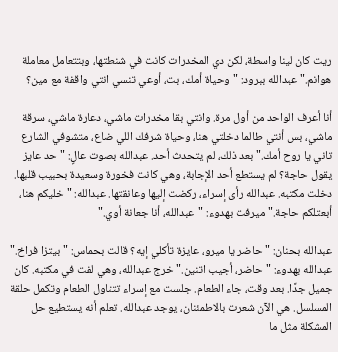ريت كان لينا واسطة، لكن دي المخدرات كانت في شنطتها، وبتتعامل معاملة هوانم." عبدالله ببرود: "وحياة أمك، بت، أوعي تنسي انتي واقفة مع مين؟

أنا أعرف الواحد من أول مرة. وانتي بقا مخدرات ماشي، دعارة ماشي، سرقة ماشي، بس أنتي طالما دخلتي هنا، وحياة شرفك اللي ضاع، متشوفي الشارع تاني يا روح أمك." بعد ذلك، لم يتحدث أحد. عبدالله بصوت عالٍ: "حد عايز يقول حاجة؟ لم يستطع أحد الإجابة، وهي كانت فخورة وسعيدة بحبيب قلبها. دخلت مكتبه. عبدالله رأى إسراء، ركضت إليها وعانقتها. عبدالله: "خليكم هنا، أبعتلكم حاجة." ميرفت بهدوء: "عبدالله، أنا جعانة أوي."

عبدالله بحنان: "حاضر يا ميرو، عايزة تأكلي إيه؟ قالت بحماس: "بيتزا فراخ." عبدالله بهدوء: "حاضر، أجيب اتنين." خرج عبدالله، وهي لفت في مكتبه. كان جميل جدًا. بعد وقت، جاء الطعام. جلست مع إسراء تتناول الطعام وتكمل حلقة المسلسل. هي الآن شعرت بالاطمئنان، يوجد عبدالله. تعلم أنه يستطيع حل المشكلة مثل ما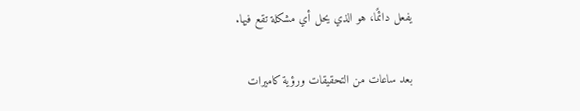يفعل دائمًا، هو الذي يحل أي مشكلة تقع فيها.

بعد ساعات من التحقيقات ورؤية كاميرات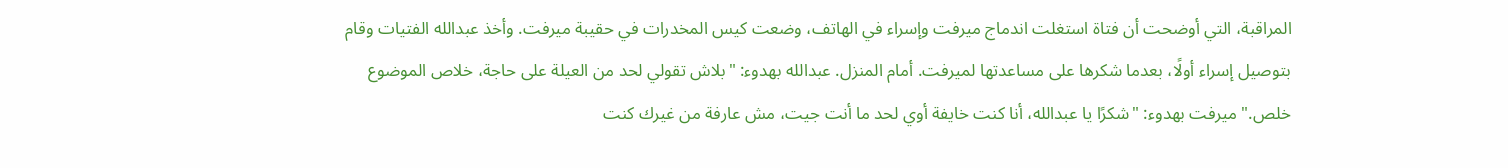المراقبة، التي أوضحت أن فتاة استغلت اندماج ميرفت وإسراء في الهاتف، وضعت كيس المخدرات في حقيبة ميرفت. وأخذ عبدالله الفتيات وقام بتوصيل إسراء أولًا، بعدما شكرها على مساعدتها لميرفت. أمام المنزل. عبدالله بهدوء: "بلاش تقولي لحد من العيلة على حاجة، خلاص الموضوع خلص." ميرفت بهدوء: "شكرًا يا عبدالله، أنا كنت خايفة أوي لحد ما أنت جيت، مش عارفة من غيرك كنت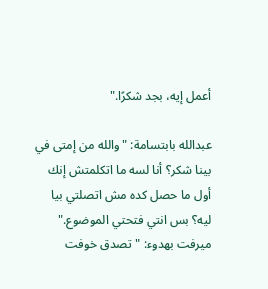أعمل إيه، بجد شكرًا."

عبدالله بابتسامة: "والله من إمتى في بينا شكر؟ أنا لسه ما اتكلمتش إنك أول ما حصل كده مش اتصلتي بيا ليه؟ بس انتي فتحتي الموضوع." ميرفت بهدوء: "تصدق خوفت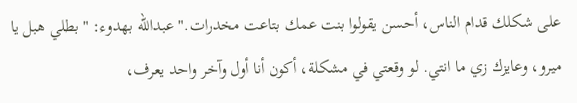على شكلك قدام الناس، أحسن يقولوا بنت عمك بتاعت مخدرات." عبدالله بهدوء: "بطلي هبل يا ميرو، وعايزك زي ما انتي. لو وقعتي في مشكلة، أكون أنا أول وآخر واحد يعرف،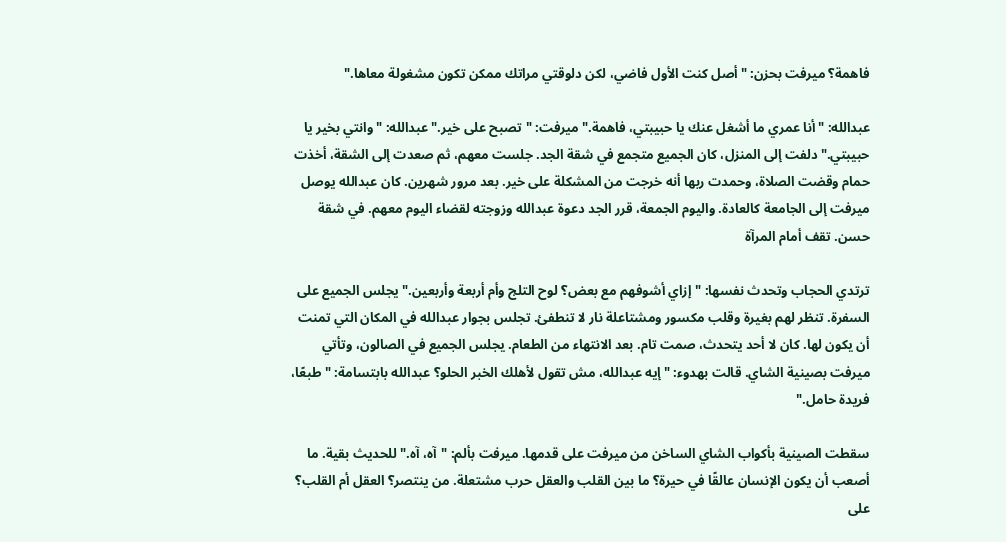فاهمة؟ ميرفت بحزن: "أصل كنت الأول فاضي، لكن دلوقتي مراتك ممكن تكون مشغولة معاها."

عبدالله: "أنا عمري ما أشغل عنك يا حبيبتي، فاهمة." ميرفت: "تصبح على خير." عبدالله: "وانتي بخير يا حبيبتي." دلفت إلى المنزل، كان الجميع متجمع في شقة الجد. جلست معهم، ثم صعدت إلى الشقة، أخذت حمام وقضت الصلاة، وحمدت ربها أنه خرجت من المشكلة على خير. بعد مرور شهرين. كان عبدالله يوصل ميرفت إلى الجامعة كالعادة. واليوم الجمعة، قرر الجد دعوة عبدالله وزوجته لقضاء اليوم معهم. في شقة حسن. تقف أمام المرآة

ترتدي الحجاب وتحدث نفسها: "إزاي أشوفهم مع بعض؟ لوح التلج وأم أربعة وأربعين." يجلس الجميع على السفرة. تنظر لهم بغيرة وقلب مكسور ومشتاعلة نار لا تنطفئ. تجلس بجوار عبدالله في المكان التي تمنت أن يكون لها. كان لا أحد يتحدث، صمت تام. بعد الانتهاء من الطعام. يجلس الجميع في الصالون، وتأتي ميرفت بصينية الشاي. قالت بهدوء: "إيه عبدالله، مش تقول لأهلك الخبر الحلو؟ عبدالله بابتسامة: "طبعًا، فريدة حامل."

سقطت الصينية بأكواب الشاي الساخن من ميرفت على قدمها. ميرفت بألم: "آه، آه." للحديث بقية. ما أصعب أن يكون الإنسان عالقًا في حيرة؟ ما بين القلب والعقل حرب مشتعلة. من ينتصر؟ العقل أم القلب؟ على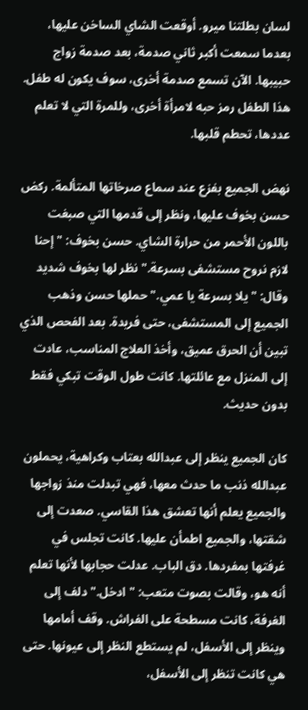لسان بطلتنا ميرو. أوقعت الشاي الساخن عليها، بعدما سمعت أكبر ثاني صدمة، بعد صدمة زواج حبيبها. الآن تسمع صدمة أخرى، سوف يكون له طفل. هذا الطفل رمز حبه لامرأة أخرى، وللمرة التي لا تعلم عددها، تحطم قلبها.

نهض الجميع بفزع عند سماع صرخاتها المتألمة. ركض حسن بخوف عليها، ونظر إلى قدمها التي صبغت باللون الأحمر من حرارة الشاي. حسن بخوف: "إحنا لازم نروح مستشفى بسرعة." نظر لها بخوف شديد وقال: "يلا بسرعة يا عمي." حملها حسن وذهب الجميع إلى المستشفى، حتى فريدة. بعد الفحص الذي تبين أن الحرق عميق، وأخذ العلاج المناسب، عادت إلى المنزل مع عائلتها. كانت طول الوقت تبكي فقط بدون حديث.

كان الجميع ينظر إلى عبدالله بعتاب وكراهية، يحملون عبدالله ذنب ما حدث معها، فهي تبدلت منذ زواجها والجميع يعلم أنها تعشق هذا القاسي. صعدت إلى شقتها، والجميع اطمأن عليها. كانت تجلس في غرفتها بمفردها. دق الباب. عدلت حجابها لأنها تعلم أنه هو، وقالت بصوت متعب: "ادخل." دلف إلى الغرفة، كانت مسطحة على الفراش. وقف أمامها وينظر إلى الأسفل، لم يستطع النظر إلى عيونها. حتى هي كانت تنظر إلى الأسفل،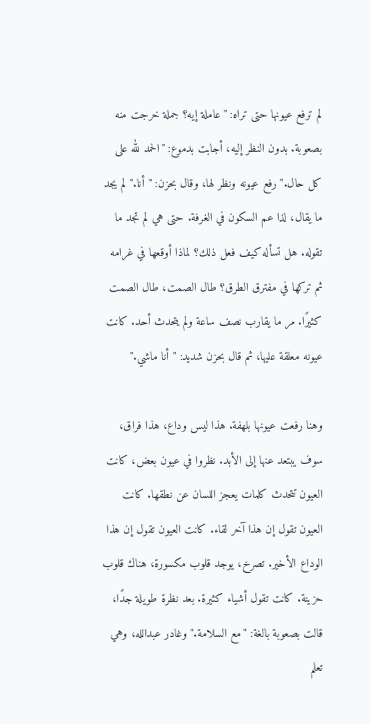لم ترفع عيونها حتى تراه: "عاملة إيه؟ جملة خرجت منه بصعوبة. بدون النظر إليه، أجابت بدموع: "الحمد لله على كل حال." رفع عيونه ونظر لها، وقال بحزن: "أنا." لم يجد ما يقال، لذا عم السكون في الغرفة. حتى هي لم تجد ما تقوله. هل تسأله كيف فعل ذلك؟ لماذا أوقعها في غرامه ثم تركها في مفترق الطرق؟ طال الصمت، طال الصمت كثيرًا. مر ما يقارب نصف ساعة ولم يتحدث أحد. كانت عيونه معلقة عليها، ثم قال بحزن شديد: "أنا ماشي."

وهنا رفعت عيونها بلهفة. هذا ليس وداع، هذا فراق، سوف يبتعد عنها إلى الأبد. نظروا في عيون بعض، كانت العيون تتحدث كلمات يعجز اللسان عن نطقها. كانت العيون تقول إن هذا آخر لقاء. كانت العيون تقول إن هذا الوداع الأخير. تصرخ، يوجد قلوب مكسورة، هناك قلوب حزينة. كانت تقول أشياء كثيرة. بعد نظرة طويلة جدًا، قالت بصعوبة بالغة: "مع السلامة." وغادر عبدالله، وهي تعلم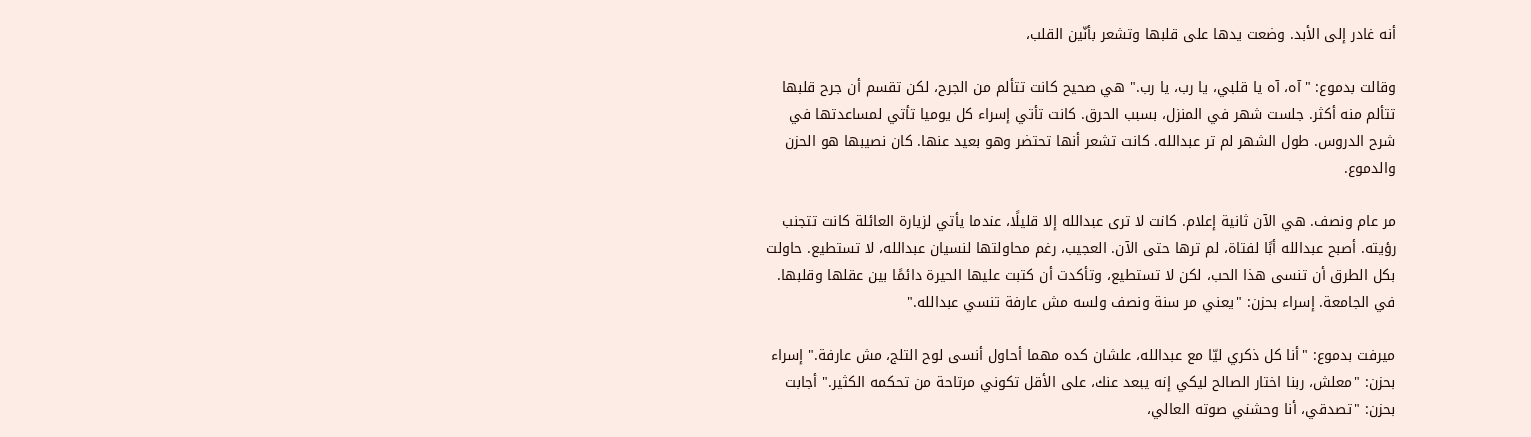أنه غادر إلى الأبد. وضعت يدها على قلبها وتشعر بأنّين القلب،

وقالت بدموع: "آه، آه يا قلبي، يا رب، يا رب." هي صحيح كانت تتألم من الجرح، لكن تقسم أن جرح قلبها تتألم منه أكثر. جلست شهر في المنزل، بسبب الحرق. كانت تأتي إسراء كل يوميا تأتي لمساعدتها في شرح الدروس. طول الشهر لم تر عبدالله. كانت تشعر أنها تحتضر وهو بعيد عنها. كان نصيبها هو الحزن والدموع.

مر عام ونصف. هي الآن ثانية إعلام. كانت لا ترى عبدالله إلا قليلًا، عندما يأتي لزيارة العائلة كانت تتجنب رؤيته. أصبح عبدالله أبًا لفتاة، لم ترها حتى الآن. العجيب، رغم محاولتها لنسيان عبدالله، لا تستطيع. حاولت بكل الطرق أن تنسى هذا الحب، لكن لا تستطيع، وتأكدت أن كتبت عليها الحيرة دائمًا بين عقلها وقلبها. في الجامعة. إسراء بحزن: "يعني مر سنة ونصف ولسه مش عارفة تنسي عبدالله."

ميرفت بدموع: "أنا كل ذكري ليّا مع عبدالله، علشان كده مهما أحاول أنسى لوح التلج، مش عارفة." إسراء بحزن: "معلش، ربنا اختار الصالح ليكي إنه يبعد عنك، على الأقل تكوني مرتاحة من تحكمه الكثير." أجابت بحزن: "تصدقي، أنا وحشني صوته العالي،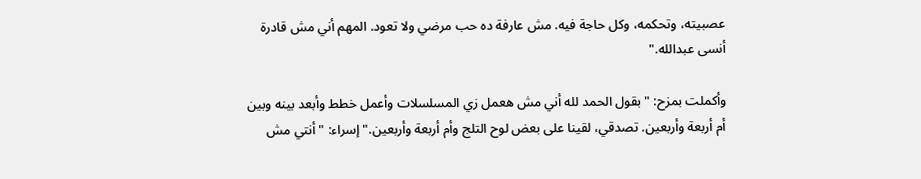عصبيته، وتحكمه، وكل حاجة فيه. مش عارفة ده حب مرضي ولا تعود. المهم أني مش قادرة أنسى عبدالله."

وأكملت بمزح: "بقول الحمد لله أني مش هعمل زي المسلسلات وأعمل خطط وأبعد بينه وبين أم أربعة وأربعين. تصدقي، لقينا على بعض لوح التلج وأم أربعة وأربعين." إسراء: "أنتي مش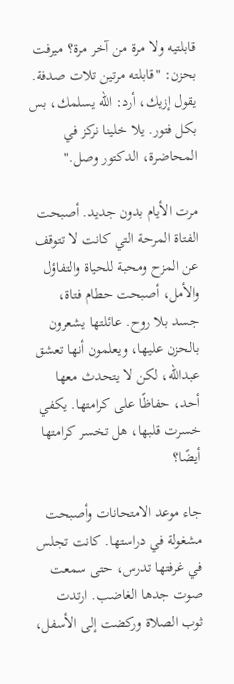قابلتيه ولا مرة من آخر مرة؟ ميرفت بحزن: "قابلته مرتين تلات صدفة. يقول إزيك، أرد: الله يسلمك، بس بكل فتور. يلا خلينا نركز في المحاضرة، الدكتور وصل."

مرت الأيام بدون جديد. أصبحت الفتاة المرحة التي كانت لا تتوقف عن المزح ومحبة للحياة والتفاؤل والأمل، أصبحت حطام فتاة، جسد بلا روح. عائلتها يشعرون بالحزن عليها، ويعلمون أنها تعشق عبدالله، لكن لا يتحدث معها أحد، حفاظًا على كرامتها. يكفي خسرت قلبها، هل تخسر كرامتها أيضًا؟

جاء موعد الامتحانات وأصبحت مشغولة في دراستها. كانت تجلس في غرفتها تدرس، حتى سمعت صوت جدها الغاضب. ارتدت ثوب الصلاة وركضت إلى الأسفل،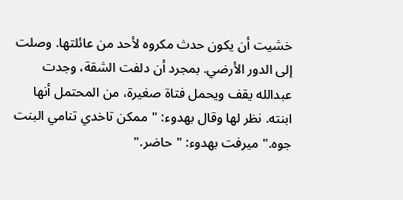خشيت أن يكون حدث مكروه لأحد من عائلتها. وصلت إلى الدور الأرضي. بمجرد أن دلفت الشقة، وجدت عبدالله يقف ويحمل فتاة صغيرة، من المحتمل أنها ابنته. نظر لها وقال بهدوء: "ممكن تاخدي تنامي البنت جوه." ميرفت بهدوء: "حاضر."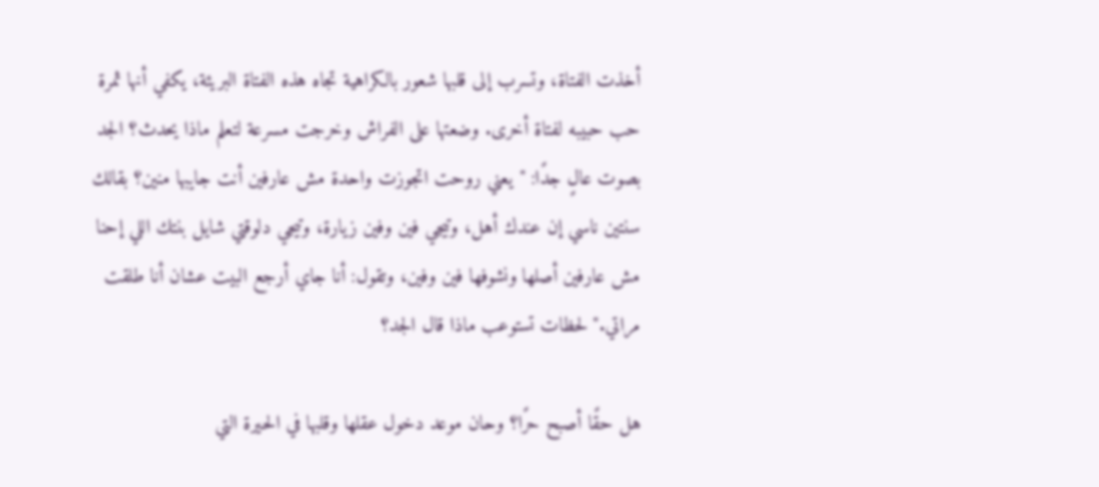أخذت الفتاة، وتسرب إلى قلبها شعور بالكراهية تجاه هذه الفتاة البريئة، يكفي أنها ثمرة حب حبيبه لفتاة أخرى. وضعتها على الفراش وخرجت مسرعة لتعلم ماذا يحدث؟ الجد بصوت عالٍ جدًا: "يعني روحت اتجوزت واحدة مش عارفين أنت جايبها منين؟ بقالك سنتين ناسي إن عندك أهل، وتيجي فين وفين زيارة، وتيجي دلوقتي شايل بنتك اللي إحنا مش عارفين أصلها ونشوفها فين وفين، وتقول: أنا جاي أرجع البيت عشان أنا طلقت مراتي." لحظات تستوعب ماذا قال الجد؟

هل حقًا أصبح حرًا؟ وحان موعد دخول عقلها وقلبها في الحيرة التي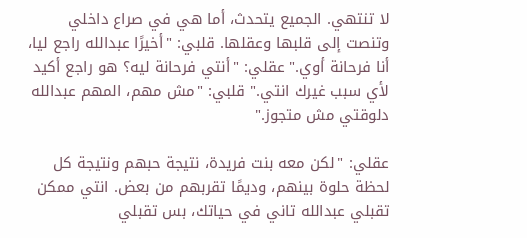لا تنتهي. الجميع يتحدث، أما هي في صراع داخلي وتنصت إلى قلبها وعقلها. قلبي: "أخيرًا عبدالله راجع ليا، أنا فرحانة أوي." عقلي: "أنتي فرحانة ليه؟ هو راجع أكيد لأي سبب غيرك انتي." قلبي: "مش مهم، المهم عبدالله دلوقتي مش متجوز."

عقلي: "لكن معه بنت فريدة، نتيجة حبهم ونتيجة كل لحظة حلوة بينهم، وديمًا تقربهم من بعض. انتي ممكن تقبلي عبدالله تاني في حياتك، بس تقبلي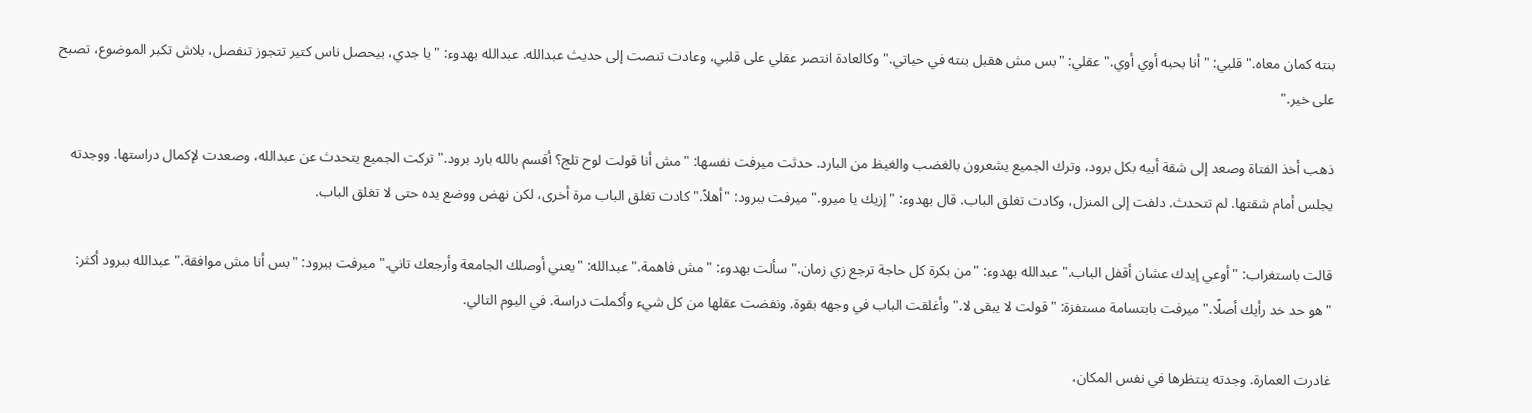بنته كمان معاه." قلبي: "أنا بحبه أوي أوي." عقلي: "بس مش هقبل بنته في حياتي." وكالعادة انتصر عقلي على قلبي، وعادت تنصت إلى حديث عبدالله. عبدالله بهدوء: "يا جدي، بيحصل ناس كتير تتجوز تنفصل، بلاش تكبر الموضوع، تصبح على خير."

ذهب أخذ الفتاة وصعد إلى شقة أبيه بكل برود، وترك الجميع يشعرون بالغضب والغيظ من البارد. حدثت ميرفت نفسها: "مش أنا قولت لوح تلج؟ أقسم بالله بارد برود." تركت الجميع يتحدث عن عبدالله، وصعدت لإكمال دراستها. ووجدته يجلس أمام شقتها. لم تتحدث. دلفت إلى المنزل، وكادت تغلق الباب. قال بهدوء: "إزيك يا ميرو." ميرفت ببرود: "أهلاً." كادت تغلق الباب مرة أخرى، لكن نهض ووضع يده حتى لا تغلق الباب.

قالت باستغراب: "أوعي إيدك عشان أقفل الباب." عبدالله بهدوء: "من بكرة كل حاجة ترجع زي زمان." سألت بهدوء: "مش فاهمة." عبدالله: "يعني أوصلك الجامعة وأرجعك تاني." ميرفت ببرود: "بس أنا مش موافقة." عبدالله ببرود أكثر: "هو حد خد رأيك أصلًا." ميرفت بابتسامة مستفزة: "قولت لا يبقى لا." وأغلقت الباب في وجهه بقوة. ونفضت عقلها من كل شيء وأكملت دراسة. في اليوم التالي.

غادرت العمارة. وجدته ينتظرها في نفس المكان،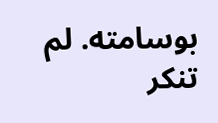بوسامته. لم تنكر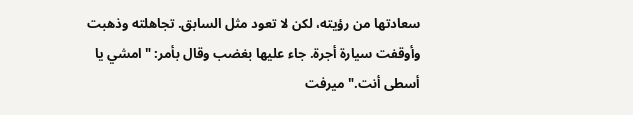سعادتها من رؤيته، لكن لا تعود مثل السابق. تجاهلته وذهبت وأوقفت سيارة أجرة. جاء عليها بغضب وقال بأمر: "امشي يا أسطى أنت." ميرفت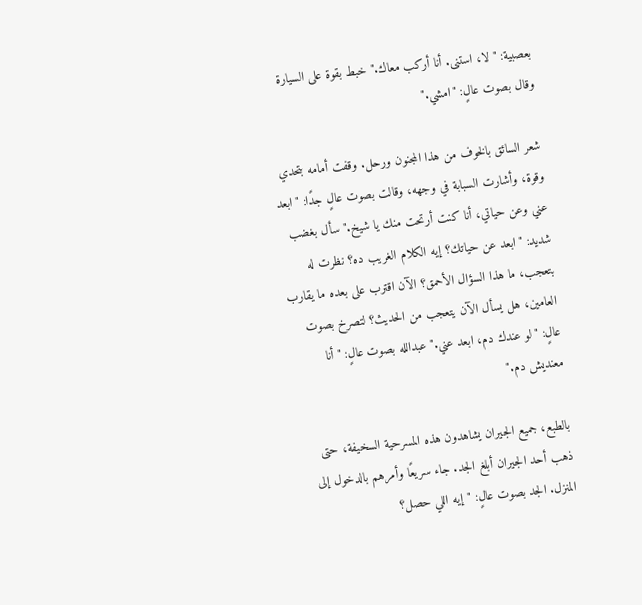بعصبية: "لا، استنى. أنا أركب معاك." خبط بقوة على السيارة وقال بصوت عالٍ: "امشي."

شعر السائق بالخوف من هذا المجنون ورحل. وقفت أمامه بتحدي وقوة، وأشارت السبابة في وجهه، وقالت بصوت عالٍ جدًا: "ابعد عني وعن حياتي، أنا كنت أرتحت منك يا شيخ." سأل بغضب شديد: "ابعد عن حياتك؟ إيه الكلام الغريب ده؟ نظرت له بتعجب، ما هذا السؤال الأحمق؟ الآن اقترب على بعده ما يقارب العامين، هل يسأل الآن يتعجب من الحديث؟ لتصرخ بصوت عالٍ: "لو عندك دم، ابعد عني." عبدالله بصوت عالٍ: "أنا معنديش دم."

بالطبع، جميع الجيران يشاهدون هذه المسرحية السخيفة، حتى ذهب أحد الجيران أبلغ الجد. جاء سريعًا وأمرهم بالدخول إلى المنزل. الجد بصوت عالٍ: "إيه اللي حصل؟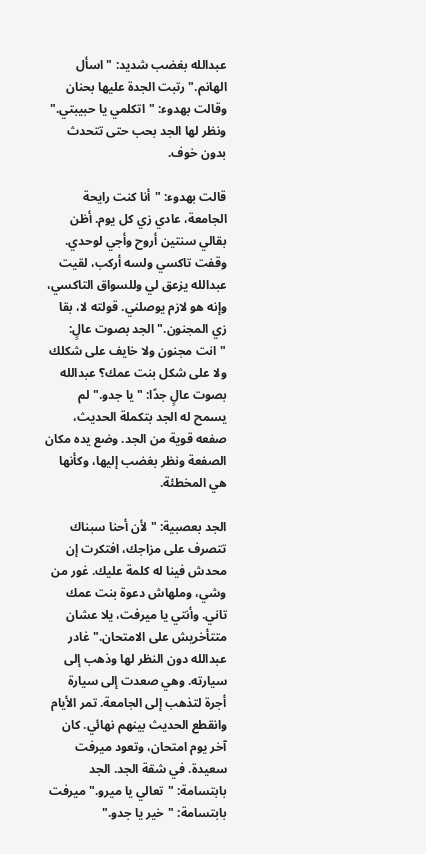عبدالله بغضب شديد: "اسأل الهانم." رتبت الجدة عليها بحنان وقالت بهدوء: "اتكلمي يا حبيبتي." ونظر لها الجد بحب حتى تتحدث بدون خوف.

قالت بهدوء: "أنا كنت رايحة الجامعة، عادي زي كل يوم. أظن بقالي سنتين أروح وأجي لوحدي. وقفت تاكسي ولسه أركب، لقيت عبدالله يزعق لي وللسواق التاكسي، وإنه هو لازم يوصلني. قولته لا، بقا زي المجنون." الجد بصوت عالٍ: "انت مجنون ولا خايف على شكلك ولا على شكل بنت عمك؟ عبدالله بصوت عالٍ جدًا: "يا جدو." لم يسمح له الجد بتكملة الحديث، صفعه قوية من الجد. وضع يده مكان الصفعة ونظر بغضب إليها، وكأنها هي المخطئة.

الجد بعصبية: "لأن أحنا سبناك تتصرف على مزاجك، افتكرت إن محدش فينا له كلمة عليك. غور من وشي، وملهاش دعوة بنت عمك تاني. وأنتي يا ميرفت، يلا عشان متتأخريش على الامتحان." غادر عبدالله دون النظر لها وذهب إلى سيارته. وهي صعدت إلى سيارة أجرة لتذهب إلى الجامعة. تمر الأيام وانقطع الحديث بينهم نهائي. كان آخر يوم امتحان، وتعود ميرفت سعيدة. في شقة الجد. الجد بابتسامة: "تعالي يا ميرو." ميرفت بابتسامة: "خير يا جدو."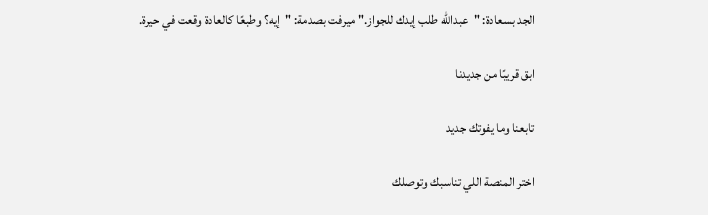الجد بسعادة: "عبدالله طلب إيدك للجواز." ميرفت بصدمة: "إيه؟ وطبعًا كالعادة وقعت في حيرة.

ابق قريبًا من جديدنا

تابعنا وما يفوتك جديد

اختر المنصة اللي تناسبك وتوصلك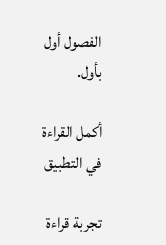الفصول أول بأول.

أكمل القراءة في التطبيق

تجربة قراءة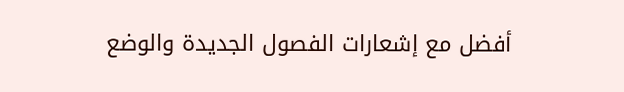أفضل مع إشعارات الفصول الجديدة والوضع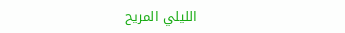الليلي المريح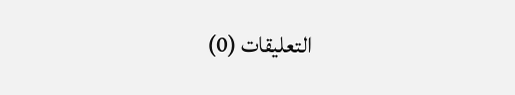التعليقات (0)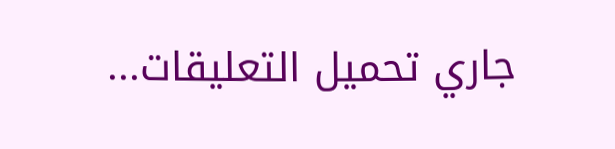جاري تحميل التعليقات...